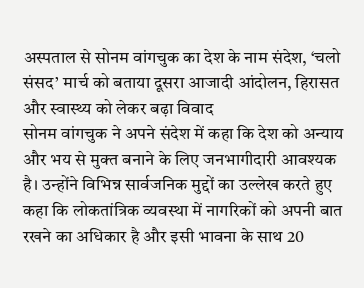अस्पताल से सोनम वांगचुक का देश के नाम संदेश, ‘चलो संसद’ मार्च को बताया दूसरा आजादी आंदोलन, हिरासत और स्वास्थ्य को लेकर बढ़ा विवाद
सोनम वांगचुक ने अपने संदेश में कहा कि देश को अन्याय और भय से मुक्त बनाने के लिए जनभागीदारी आवश्यक है। उन्होंने विभिन्न सार्वजनिक मुद्दों का उल्लेख करते हुए कहा कि लोकतांत्रिक व्यवस्था में नागरिकों को अपनी बात रखने का अधिकार है और इसी भावना के साथ 20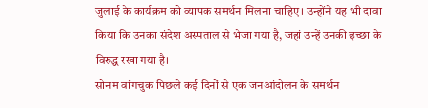जुलाई के कार्यक्रम को व्यापक समर्थन मिलना चाहिए। उन्होंने यह भी दावा किया कि उनका संदेश अस्पताल से भेजा गया है, जहां उन्हें उनकी इच्छा के विरुद्ध रखा गया है।
सोनम वांगचुक पिछले कई दिनों से एक जनआंदोलन के समर्थन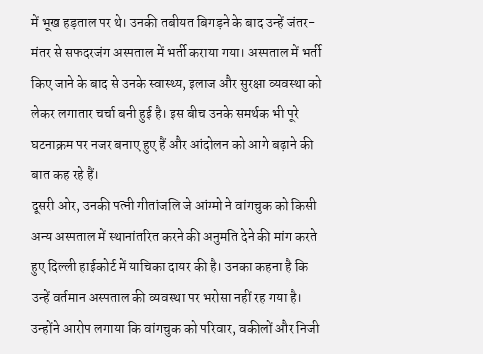में भूख हड़ताल पर थे। उनकी तबीयत बिगड़ने के बाद उन्हें जंतर-मंतर से सफदरजंग अस्पताल में भर्ती कराया गया। अस्पताल में भर्ती किए जाने के बाद से उनके स्वास्थ्य, इलाज और सुरक्षा व्यवस्था को लेकर लगातार चर्चा बनी हुई है। इस बीच उनके समर्थक भी पूरे घटनाक्रम पर नजर बनाए हुए हैं और आंदोलन को आगे बढ़ाने की बात कह रहे हैं।
दूसरी ओर, उनकी पत्नी गीतांजलि जे आंग्मो ने वांगचुक को किसी अन्य अस्पताल में स्थानांतरित करने की अनुमति देने की मांग करते हुए दिल्ली हाईकोर्ट में याचिका दायर की है। उनका कहना है कि उन्हें वर्तमान अस्पताल की व्यवस्था पर भरोसा नहीं रह गया है। उन्होंने आरोप लगाया कि वांगचुक को परिवार, वकीलों और निजी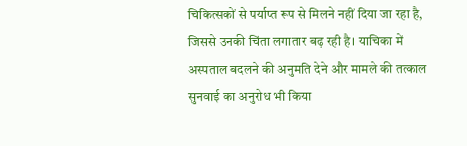चिकित्सकों से पर्याप्त रूप से मिलने नहीं दिया जा रहा है, जिससे उनकी चिंता लगातार बढ़ रही है। याचिका में अस्पताल बदलने की अनुमति देने और मामले की तत्काल सुनवाई का अनुरोध भी किया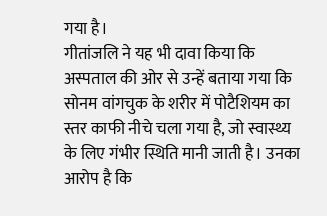गया है।
गीतांजलि ने यह भी दावा किया कि अस्पताल की ओर से उन्हें बताया गया कि सोनम वांगचुक के शरीर में पोटैशियम का स्तर काफी नीचे चला गया है, जो स्वास्थ्य के लिए गंभीर स्थिति मानी जाती है। उनका आरोप है कि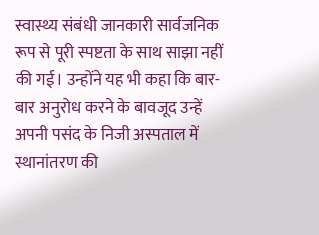स्वास्थ्य संबंधी जानकारी सार्वजनिक रूप से पूरी स्पष्टता के साथ साझा नहीं की गई। उन्होंने यह भी कहा कि बार-बार अनुरोध करने के बावजूद उन्हें अपनी पसंद के निजी अस्पताल में स्थानांतरण की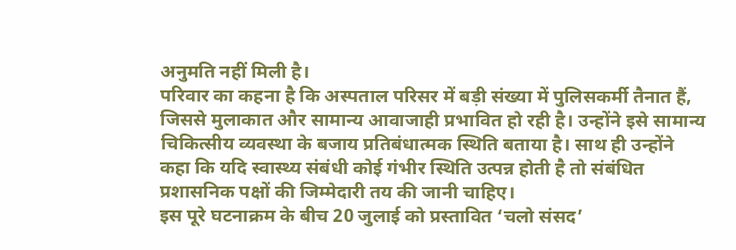अनुमति नहीं मिली है।
परिवार का कहना है कि अस्पताल परिसर में बड़ी संख्या में पुलिसकर्मी तैनात हैं, जिससे मुलाकात और सामान्य आवाजाही प्रभावित हो रही है। उन्होंने इसे सामान्य चिकित्सीय व्यवस्था के बजाय प्रतिबंधात्मक स्थिति बताया है। साथ ही उन्होंने कहा कि यदि स्वास्थ्य संबंधी कोई गंभीर स्थिति उत्पन्न होती है तो संबंधित प्रशासनिक पक्षों की जिम्मेदारी तय की जानी चाहिए।
इस पूरे घटनाक्रम के बीच 20 जुलाई को प्रस्तावित ‘चलो संसद’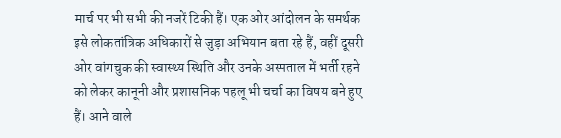मार्च पर भी सभी की नजरें टिकी हैं। एक ओर आंदोलन के समर्थक इसे लोकतांत्रिक अधिकारों से जुड़ा अभियान बता रहे हैं, वहीं दूसरी ओर वांगचुक की स्वास्थ्य स्थिति और उनके अस्पताल में भर्ती रहने को लेकर कानूनी और प्रशासनिक पहलू भी चर्चा का विषय बने हुए हैं। आने वाले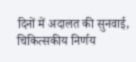दिनों में अदालत की सुनवाई, चिकित्सकीय निर्णय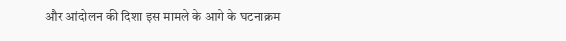और आंदोलन की दिशा इस मामले के आगे के घटनाक्रम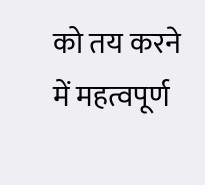को तय करने में महत्वपूर्ण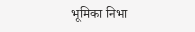भूमिका निभा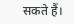सकते हैं।